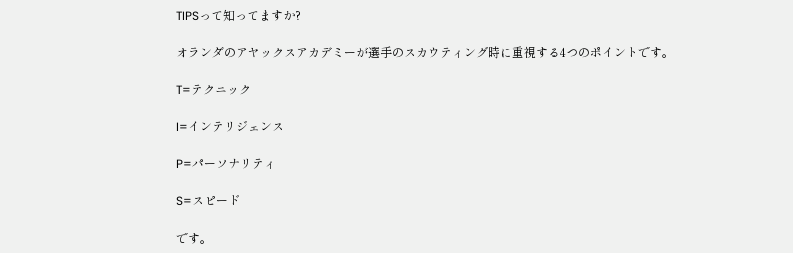TIPSって知ってますか?

オランダのアヤックスアカデミーが選手のスカウティング時に重視する4つのポイントです。

T=テクニック

I=インテリジェンス

P=パーソナリティ

S=スピード

です。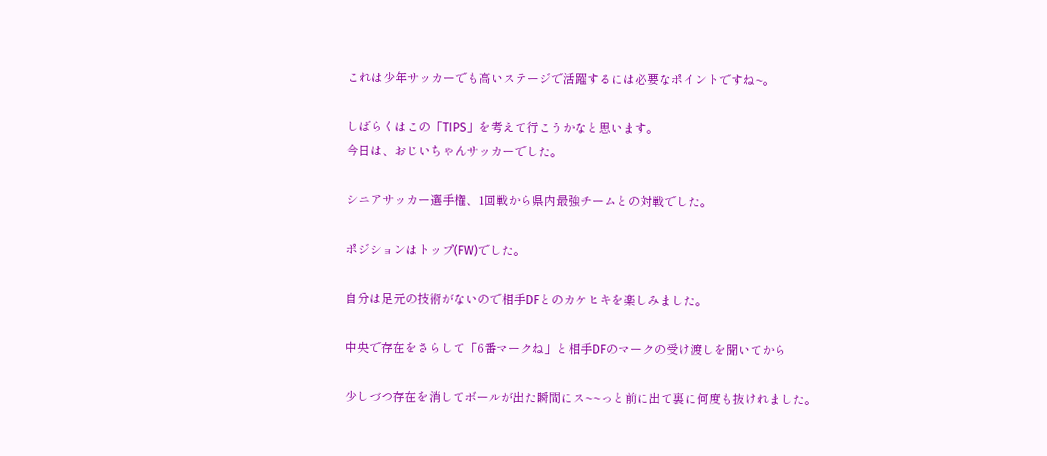これは少年サッカーでも高いステージで活躍するには必要なポイントですね~。

しばらくはこの「TIPS」を考えて行こうかなと思います。
今日は、おじいちゃんサッカーでした。

シニアサッカー選手権、1回戦から県内最強チームとの対戦でした。

ポジションはトップ(FW)でした。

自分は足元の技術がないので相手DFとのカケヒキを楽しみました。

中央で存在をさらして「6番マークね」と相手DFのマークの受け渡しを聞いてから

少しづつ存在を消してボールが出た瞬間にス~~っと前に出て裏に何度も抜けれました。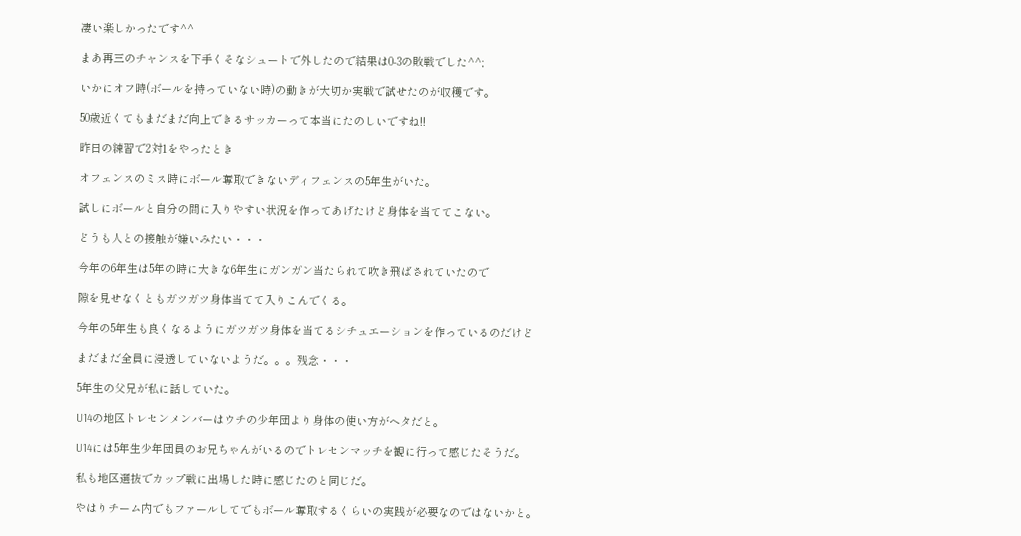凄い楽しかったです^^

まあ再三のチャンスを下手くそなシュートで外したので結果は0-3の敗戦でした^^;

いかにオフ時(ボールを持っていない時)の動きが大切か実戦で試せたのが収穫です。

50歳近くてもまだまだ向上できるサッカーって本当にたのしいですね!!

昨日の練習で2対1をやったとき

オフェンスのミス時にボール奪取できないディフェンスの5年生がいた。

試しにボールと自分の間に入りやすい状況を作ってあげたけど身体を当ててこない。

どうも人との接触が嫌いみたい・・・

今年の6年生は5年の時に大きな6年生にガンガン当たられて吹き飛ばされていたので

隙を見せなくともガツガツ身体当てて入りこんでくる。

今年の5年生も良くなるようにガツガツ身体を当てるシチュエーションを作っているのだけど

まだまだ全員に浸透していないようだ。。。残念・・・

5年生の父兄が私に話していた。

U14の地区トレセンメンバーはウチの少年団より身体の使い方がヘタだと。

U14には5年生少年団員のお兄ちゃんがいるのでトレセンマッチを観に行って感じたそうだ。

私も地区選抜でカップ戦に出場した時に感じたのと同じだ。

やはりチーム内でもファールしてでもボール奪取するくらいの実践が必要なのではないかと。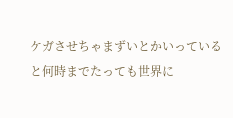ケガさせちゃまずいとかいっていると何時までたっても世界に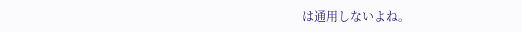は通用しないよね。